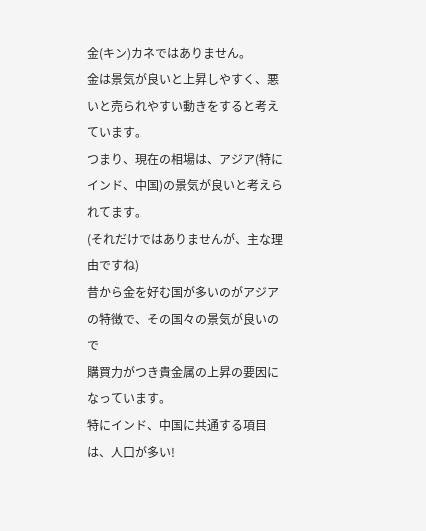金(キン)カネではありません。
金は景気が良いと上昇しやすく、悪いと売られやすい動きをすると考えています。
つまり、現在の相場は、アジア(特にインド、中国)の景気が良いと考えられてます。
(それだけではありませんが、主な理由ですね)
昔から金を好む国が多いのがアジアの特徴で、その国々の景気が良いので
購買力がつき貴金属の上昇の要因になっています。
特にインド、中国に共通する項目は、人口が多い!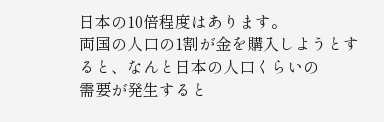日本の10倍程度はあります。
両国の人口の1割が金を購入しようとすると、なんと日本の人口くらいの
需要が発生すると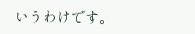いうわけです。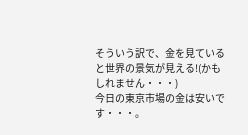そういう訳で、金を見ていると世界の景気が見える!(かもしれません・・・)
今日の東京市場の金は安いです・・・。